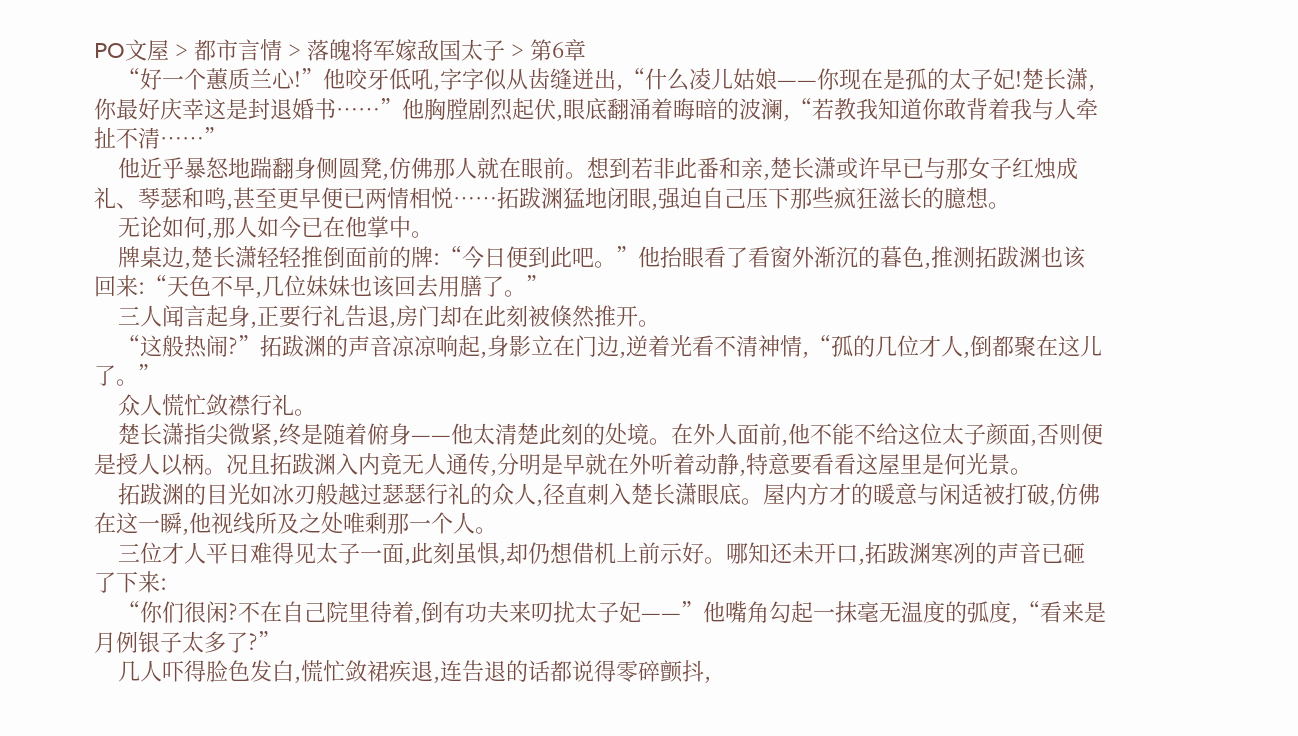PO文屋 > 都市言情 > 落魄将军嫁敌国太子 > 第6章
    “好一个蕙质兰心!”他咬牙低吼,字字似从齿缝迸出,“什么凌儿姑娘——你现在是孤的太子妃!楚长潇,你最好庆幸这是封退婚书……”他胸膛剧烈起伏,眼底翻涌着晦暗的波澜,“若教我知道你敢背着我与人牵扯不清……”
    他近乎暴怒地踹翻身侧圆凳,仿佛那人就在眼前。想到若非此番和亲,楚长潇或许早已与那女子红烛成礼、琴瑟和鸣,甚至更早便已两情相悦……拓跋渊猛地闭眼,强迫自己压下那些疯狂滋长的臆想。
    无论如何,那人如今已在他掌中。
    牌桌边,楚长潇轻轻推倒面前的牌:“今日便到此吧。”他抬眼看了看窗外渐沉的暮色,推测拓跋渊也该回来:“天色不早,几位妹妹也该回去用膳了。”
    三人闻言起身,正要行礼告退,房门却在此刻被倏然推开。
    “这般热闹?”拓跋渊的声音凉凉响起,身影立在门边,逆着光看不清神情,“孤的几位才人,倒都聚在这儿了。”
    众人慌忙敛襟行礼。
    楚长潇指尖微紧,终是随着俯身——他太清楚此刻的处境。在外人面前,他不能不给这位太子颜面,否则便是授人以柄。况且拓跋渊入内竟无人通传,分明是早就在外听着动静,特意要看看这屋里是何光景。
    拓跋渊的目光如冰刃般越过瑟瑟行礼的众人,径直刺入楚长潇眼底。屋内方才的暖意与闲适被打破,仿佛在这一瞬,他视线所及之处唯剩那一个人。
    三位才人平日难得见太子一面,此刻虽惧,却仍想借机上前示好。哪知还未开口,拓跋渊寒冽的声音已砸了下来:
    “你们很闲?不在自己院里待着,倒有功夫来叨扰太子妃——”他嘴角勾起一抹毫无温度的弧度,“看来是月例银子太多了?”
    几人吓得脸色发白,慌忙敛裙疾退,连告退的话都说得零碎颤抖,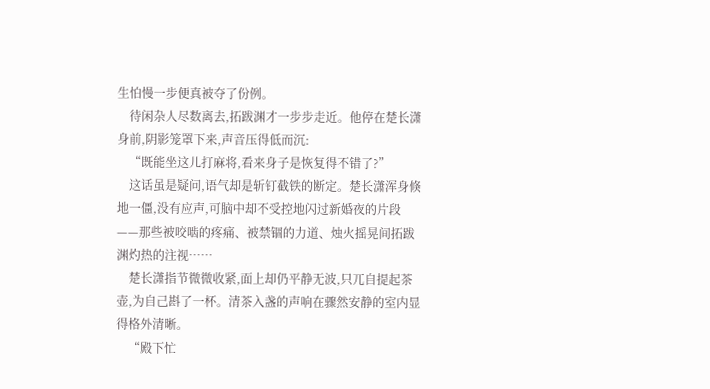生怕慢一步便真被夺了份例。
    待闲杂人尽数离去,拓跋渊才一步步走近。他停在楚长潇身前,阴影笼罩下来,声音压得低而沉:
    “既能坐这儿打麻将,看来身子是恢复得不错了?”
    这话虽是疑问,语气却是斩钉截铁的断定。楚长潇浑身倏地一僵,没有应声,可脑中却不受控地闪过新婚夜的片段——那些被咬啮的疼痛、被禁锢的力道、烛火摇晃间拓跋渊灼热的注视……
    楚长潇指节微微收紧,面上却仍平静无波,只兀自提起茶壶,为自己斟了一杯。清茶入盏的声响在骤然安静的室内显得格外清晰。
    “殿下忙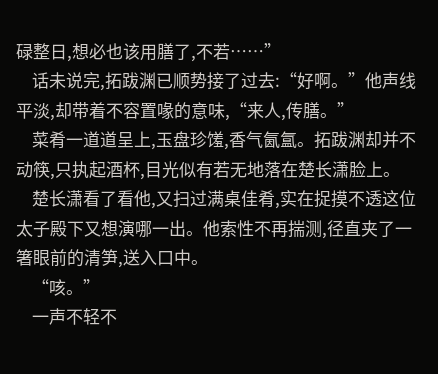碌整日,想必也该用膳了,不若……”
    话未说完,拓跋渊已顺势接了过去:“好啊。”他声线平淡,却带着不容置喙的意味,“来人,传膳。”
    菜肴一道道呈上,玉盘珍馐,香气氤氲。拓跋渊却并不动筷,只执起酒杯,目光似有若无地落在楚长潇脸上。
    楚长潇看了看他,又扫过满桌佳肴,实在捉摸不透这位太子殿下又想演哪一出。他索性不再揣测,径直夹了一箸眼前的清笋,送入口中。
    “咳。”
    一声不轻不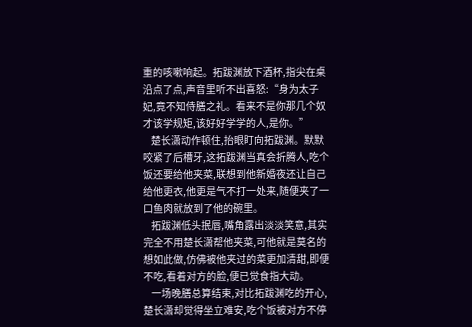重的咳嗽响起。拓跋渊放下酒杯,指尖在桌沿点了点,声音里听不出喜怒:“身为太子妃,竟不知侍膳之礼。看来不是你那几个奴才该学规矩,该好好学学的人,是你。”
    楚长潇动作顿住,抬眼盯向拓跋渊。默默咬紧了后槽牙,这拓跋渊当真会折腾人,吃个饭还要给他夹菜,联想到他新婚夜还让自己给他更衣,他更是气不打一处来,随便夹了一口鱼肉就放到了他的碗里。
    拓跋渊低头抿唇,嘴角露出淡淡笑意,其实完全不用楚长潇帮他夹菜,可他就是莫名的想如此做,仿佛被他夹过的菜更加清甜,即便不吃,看着对方的脸,便已觉食指大动。
    一场晚膳总算结束,对比拓跋渊吃的开心,楚长潇却觉得坐立难安,吃个饭被对方不停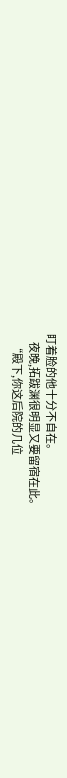盯着脸的他十分不自在。
    夜晚,拓跋渊很明显又要留宿在此。
    “殿下,你这后院的几位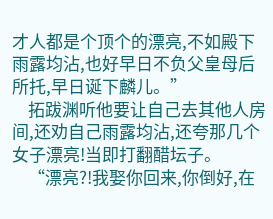才人都是个顶个的漂亮,不如殿下雨露均沾,也好早日不负父皇母后所托,早日诞下麟儿。”
    拓跋渊听他要让自己去其他人房间,还劝自己雨露均沾,还夸那几个女子漂亮!当即打翻醋坛子。
    “漂亮?!我娶你回来,你倒好,在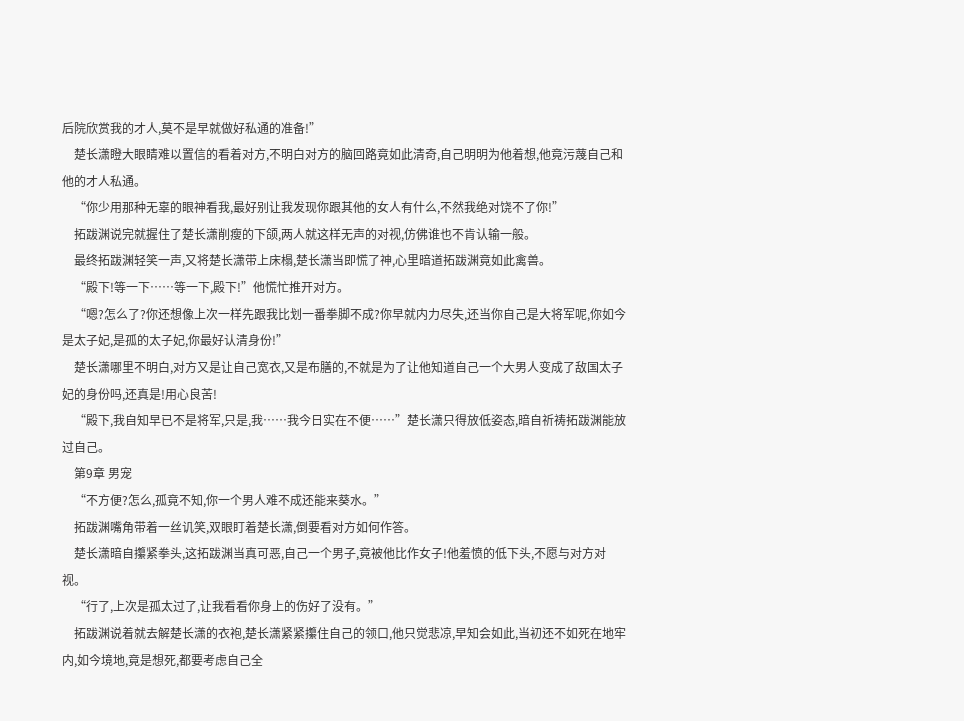后院欣赏我的才人,莫不是早就做好私通的准备!”
    楚长潇瞪大眼睛难以置信的看着对方,不明白对方的脑回路竟如此清奇,自己明明为他着想,他竟污蔑自己和他的才人私通。
    “你少用那种无辜的眼神看我,最好别让我发现你跟其他的女人有什么,不然我绝对饶不了你!”
    拓跋渊说完就握住了楚长潇削瘦的下颌,两人就这样无声的对视,仿佛谁也不肯认输一般。
    最终拓跋渊轻笑一声,又将楚长潇带上床榻,楚长潇当即慌了神,心里暗道拓跋渊竟如此禽兽。
    “殿下!等一下……等一下,殿下!”他慌忙推开对方。
    “嗯?怎么了?你还想像上次一样先跟我比划一番拳脚不成?你早就内力尽失,还当你自己是大将军呢,你如今是太子妃,是孤的太子妃,你最好认清身份!”
    楚长潇哪里不明白,对方又是让自己宽衣,又是布膳的,不就是为了让他知道自己一个大男人变成了敌国太子妃的身份吗,还真是!用心良苦!
    “殿下,我自知早已不是将军,只是,我……我今日实在不便……”楚长潇只得放低姿态,暗自祈祷拓跋渊能放过自己。
    第9章 男宠
    “不方便?怎么,孤竟不知,你一个男人难不成还能来葵水。”
    拓跋渊嘴角带着一丝讥笑,双眼盯着楚长潇,倒要看对方如何作答。
    楚长潇暗自攥紧拳头,这拓跋渊当真可恶,自己一个男子,竟被他比作女子!他羞愤的低下头,不愿与对方对视。
    “行了,上次是孤太过了,让我看看你身上的伤好了没有。”
    拓跋渊说着就去解楚长潇的衣袍,楚长潇紧紧攥住自己的领口,他只觉悲凉,早知会如此,当初还不如死在地牢内,如今境地,竟是想死,都要考虑自己全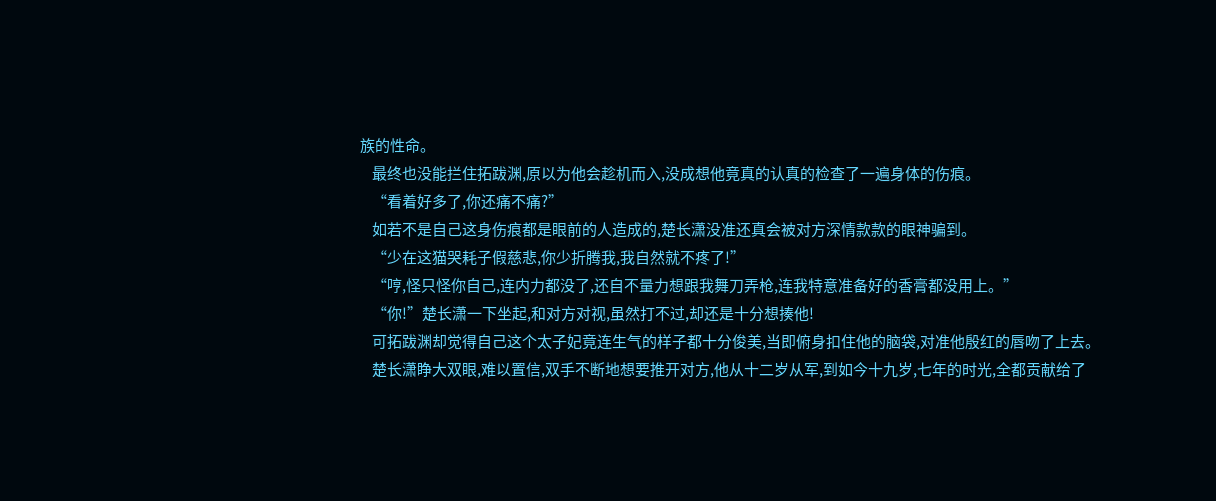族的性命。
    最终也没能拦住拓跋渊,原以为他会趁机而入,没成想他竟真的认真的检查了一遍身体的伤痕。
    “看着好多了,你还痛不痛?”
    如若不是自己这身伤痕都是眼前的人造成的,楚长潇没准还真会被对方深情款款的眼神骗到。
    “少在这猫哭耗子假慈悲,你少折腾我,我自然就不疼了!”
    “哼,怪只怪你自己,连内力都没了,还自不量力想跟我舞刀弄枪,连我特意准备好的香膏都没用上。”
    “你!”楚长潇一下坐起,和对方对视,虽然打不过,却还是十分想揍他!
    可拓跋渊却觉得自己这个太子妃竟连生气的样子都十分俊美,当即俯身扣住他的脑袋,对准他殷红的唇吻了上去。
    楚长潇睁大双眼,难以置信,双手不断地想要推开对方,他从十二岁从军,到如今十九岁,七年的时光,全都贡献给了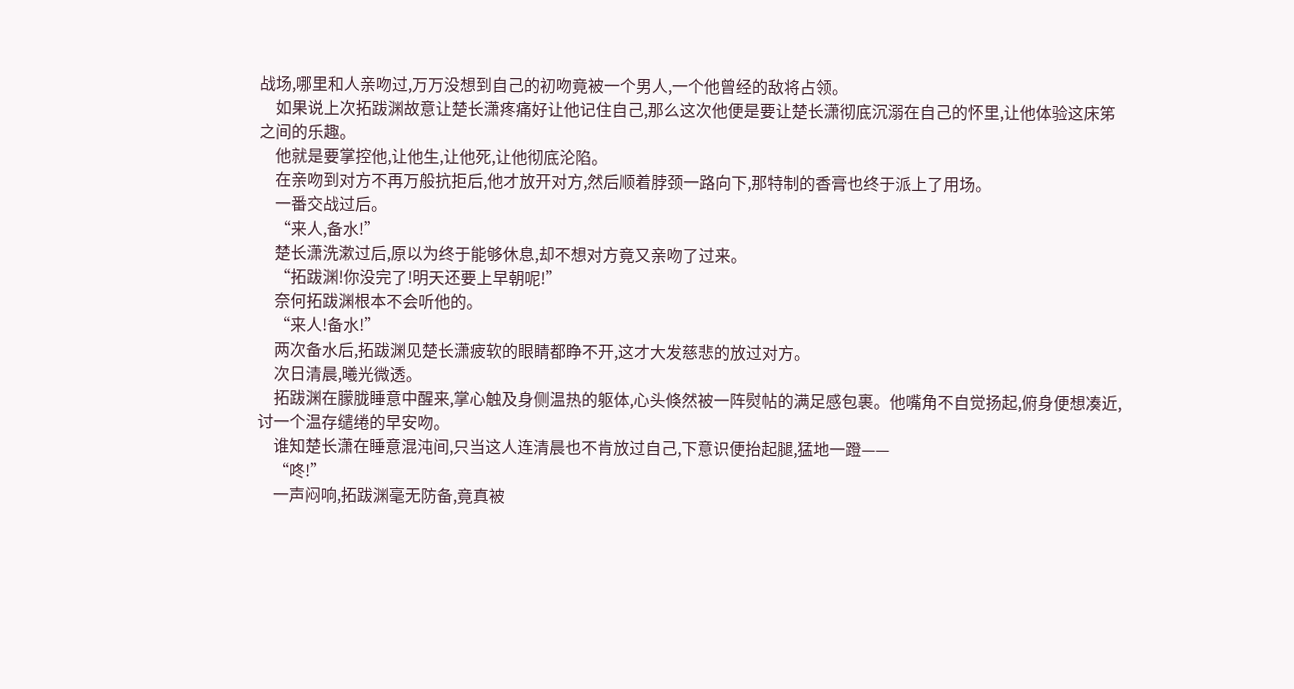战场,哪里和人亲吻过,万万没想到自己的初吻竟被一个男人,一个他曾经的敌将占领。
    如果说上次拓跋渊故意让楚长潇疼痛好让他记住自己,那么这次他便是要让楚长潇彻底沉溺在自己的怀里,让他体验这床笫之间的乐趣。
    他就是要掌控他,让他生,让他死,让他彻底沦陷。
    在亲吻到对方不再万般抗拒后,他才放开对方,然后顺着脖颈一路向下,那特制的香膏也终于派上了用场。
    一番交战过后。
    “来人,备水!”
    楚长潇洗漱过后,原以为终于能够休息,却不想对方竟又亲吻了过来。
    “拓跋渊!你没完了!明天还要上早朝呢!”
    奈何拓跋渊根本不会听他的。
    “来人!备水!”
    两次备水后,拓跋渊见楚长潇疲软的眼睛都睁不开,这才大发慈悲的放过对方。
    次日清晨,曦光微透。
    拓跋渊在朦胧睡意中醒来,掌心触及身侧温热的躯体,心头倏然被一阵熨帖的满足感包裹。他嘴角不自觉扬起,俯身便想凑近,讨一个温存缱绻的早安吻。
    谁知楚长潇在睡意混沌间,只当这人连清晨也不肯放过自己,下意识便抬起腿,猛地一蹬——
    “咚!”
    一声闷响,拓跋渊毫无防备,竟真被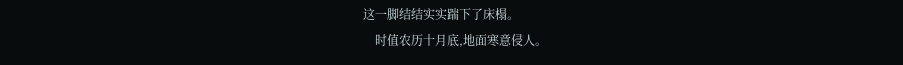这一脚结结实实踹下了床榻。
    时值农历十月底,地面寒意侵人。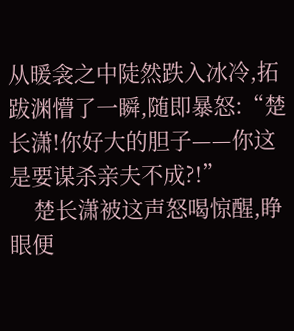从暖衾之中陡然跌入冰冷,拓跋渊懵了一瞬,随即暴怒:“楚长潇!你好大的胆子——你这是要谋杀亲夫不成?!”
    楚长潇被这声怒喝惊醒,睁眼便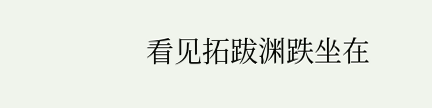看见拓跋渊跌坐在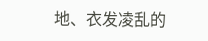地、衣发凌乱的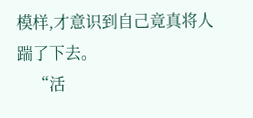模样,才意识到自己竟真将人踹了下去。
    “活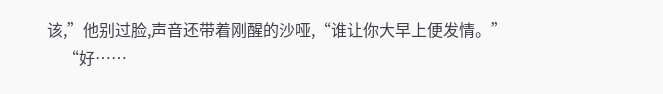该,”他别过脸,声音还带着刚醒的沙哑,“谁让你大早上便发情。”
    “好……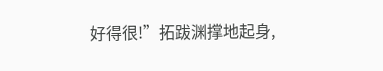好得很!”拓跋渊撑地起身,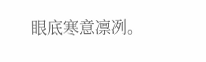眼底寒意凛冽。